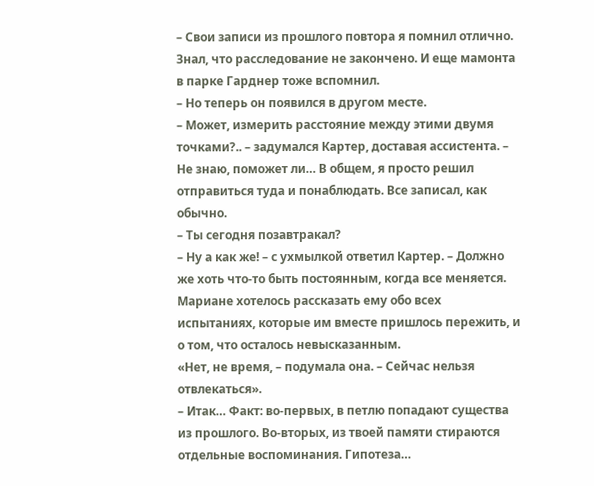– Свои записи из прошлого повтора я помнил отлично. Знал, что расследование не закончено. И еще мамонта в парке Гарднер тоже вспомнил.
– Но теперь он появился в другом месте.
– Может, измерить расстояние между этими двумя точками?.. – задумался Картер, доставая ассистента. – Не знаю, поможет ли… В общем, я просто решил отправиться туда и понаблюдать. Все записал, как обычно.
– Ты сегодня позавтракал?
– Ну а как же! – с ухмылкой ответил Картер. – Должно же хоть что-то быть постоянным, когда все меняется.
Мариане хотелось рассказать ему обо всех испытаниях, которые им вместе пришлось пережить, и о том, что осталось невысказанным.
«Нет, не время, – подумала она. – Сейчас нельзя отвлекаться».
– Итак… Факт: во-первых, в петлю попадают существа из прошлого. Во-вторых, из твоей памяти стираются отдельные воспоминания. Гипотеза…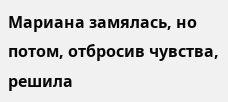Мариана замялась, но потом, отбросив чувства, решила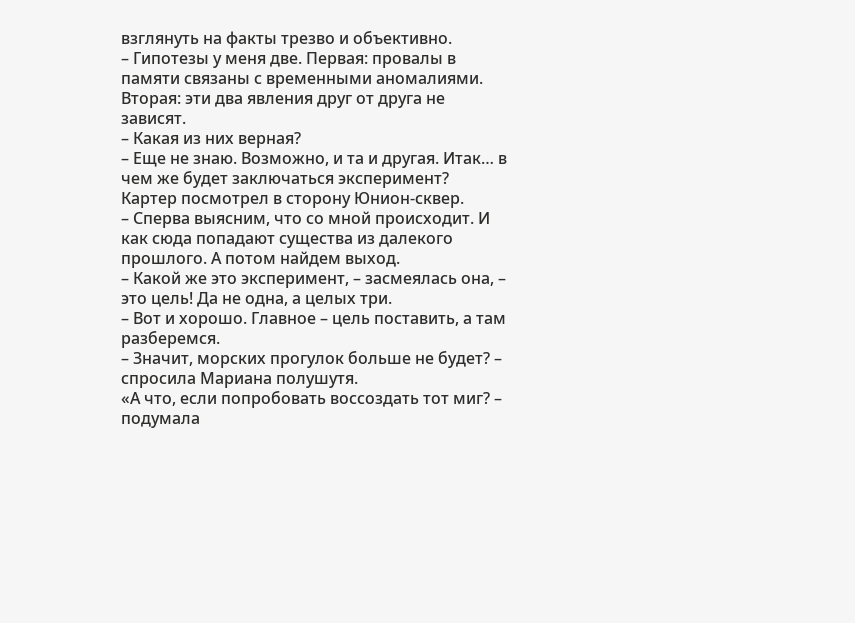взглянуть на факты трезво и объективно.
– Гипотезы у меня две. Первая: провалы в памяти связаны с временными аномалиями. Вторая: эти два явления друг от друга не зависят.
– Какая из них верная?
– Еще не знаю. Возможно, и та и другая. Итак… в чем же будет заключаться эксперимент?
Картер посмотрел в сторону Юнион-сквер.
– Сперва выясним, что со мной происходит. И как сюда попадают существа из далекого прошлого. А потом найдем выход.
– Какой же это эксперимент, – засмеялась она, – это цель! Да не одна, а целых три.
– Вот и хорошо. Главное – цель поставить, а там разберемся.
– Значит, морских прогулок больше не будет? – спросила Мариана полушутя.
«А что, если попробовать воссоздать тот миг? – подумала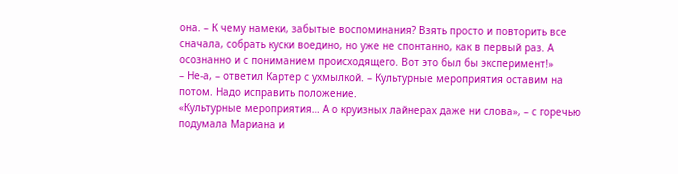она. – К чему намеки, забытые воспоминания? Взять просто и повторить все сначала, собрать куски воедино, но уже не спонтанно, как в первый раз. А осознанно и с пониманием происходящего. Вот это был бы эксперимент!»
– Не-а, – ответил Картер с ухмылкой. – Культурные мероприятия оставим на потом. Надо исправить положение.
«Культурные мероприятия… А о круизных лайнерах даже ни слова», – с горечью подумала Мариана и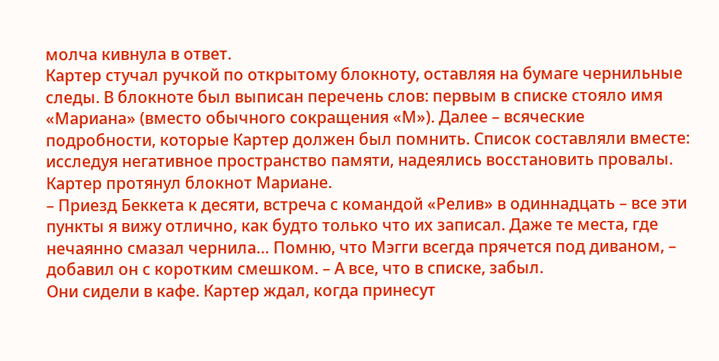молча кивнула в ответ.
Картер стучал ручкой по открытому блокноту, оставляя на бумаге чернильные следы. В блокноте был выписан перечень слов: первым в списке стояло имя «Мариана» (вместо обычного сокращения «М»). Далее – всяческие подробности, которые Картер должен был помнить. Список составляли вместе: исследуя негативное пространство памяти, надеялись восстановить провалы.
Картер протянул блокнот Мариане.
– Приезд Беккета к десяти, встреча с командой «Релив» в одиннадцать – все эти пункты я вижу отлично, как будто только что их записал. Даже те места, где нечаянно смазал чернила… Помню, что Мэгги всегда прячется под диваном, – добавил он с коротким смешком. – А все, что в списке, забыл.
Они сидели в кафе. Картер ждал, когда принесут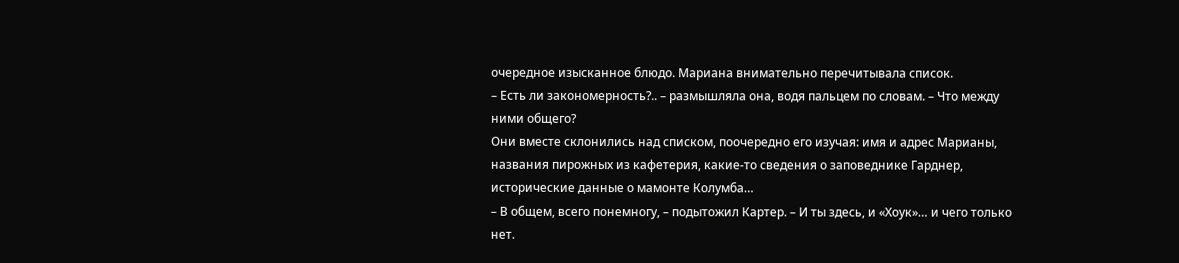очередное изысканное блюдо. Мариана внимательно перечитывала список.
– Есть ли закономерность?.. – размышляла она, водя пальцем по словам. – Что между ними общего?
Они вместе склонились над списком, поочередно его изучая: имя и адрес Марианы, названия пирожных из кафетерия, какие-то сведения о заповеднике Гарднер, исторические данные о мамонте Колумба…
– В общем, всего понемногу, – подытожил Картер. – И ты здесь, и «Хоук»… и чего только нет.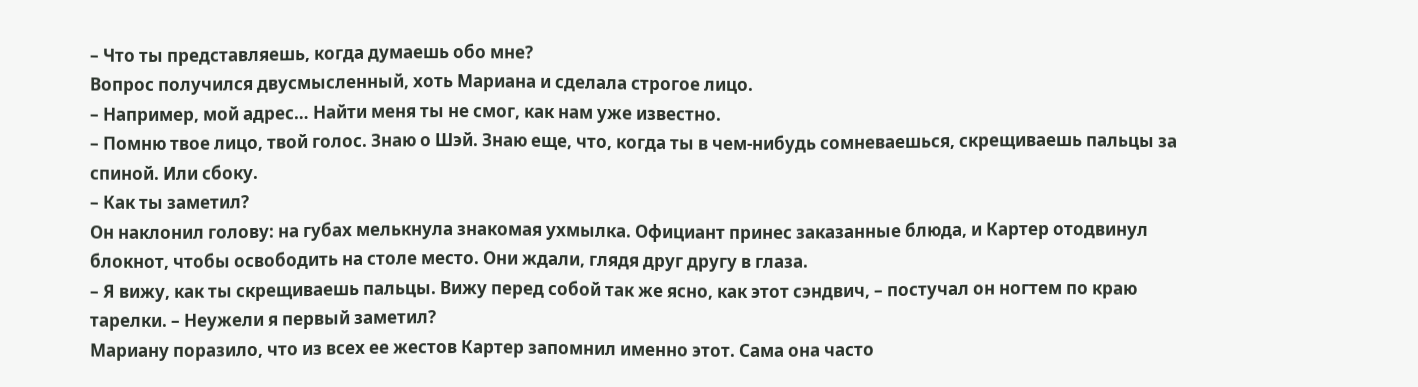– Что ты представляешь, когда думаешь обо мне?
Вопрос получился двусмысленный, хоть Мариана и сделала строгое лицо.
– Например, мой адрес… Найти меня ты не смог, как нам уже известно.
– Помню твое лицо, твой голос. Знаю о Шэй. Знаю еще, что, когда ты в чем-нибудь сомневаешься, скрещиваешь пальцы за спиной. Или сбоку.
– Как ты заметил?
Он наклонил голову: на губах мелькнула знакомая ухмылка. Официант принес заказанные блюда, и Картер отодвинул блокнот, чтобы освободить на столе место. Они ждали, глядя друг другу в глаза.
– Я вижу, как ты скрещиваешь пальцы. Вижу перед собой так же ясно, как этот сэндвич, – постучал он ногтем по краю тарелки. – Неужели я первый заметил?
Мариану поразило, что из всех ее жестов Картер запомнил именно этот. Сама она часто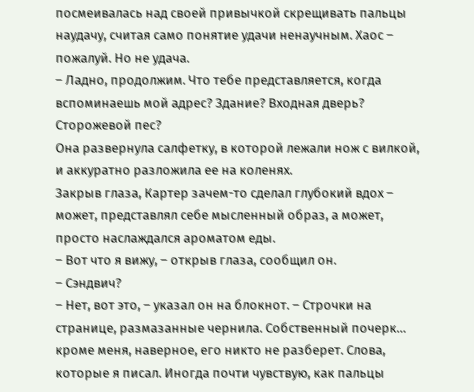посмеивалась над своей привычкой скрещивать пальцы наудачу, считая само понятие удачи ненаучным. Хаос – пожалуй. Но не удача.
– Ладно, продолжим. Что тебе представляется, когда вспоминаешь мой адрес? Здание? Входная дверь? Сторожевой пес?
Она развернула салфетку, в которой лежали нож с вилкой, и аккуратно разложила ее на коленях.
Закрыв глаза, Картер зачем-то сделал глубокий вдох – может, представлял себе мысленный образ, а может, просто наслаждался ароматом еды.
– Вот что я вижу, – открыв глаза, сообщил он.
– Сэндвич?
– Нет, вот это, – указал он на блокнот. – Строчки на странице, размазанные чернила. Собственный почерк… кроме меня, наверное, его никто не разберет. Слова, которые я писал. Иногда почти чувствую, как пальцы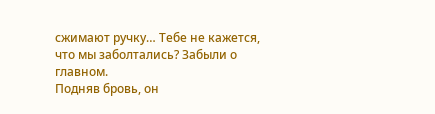сжимают ручку… Тебе не кажется, что мы заболтались? Забыли о главном.
Подняв бровь, он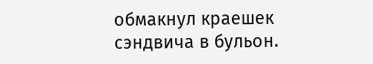обмакнул краешек сэндвича в бульон.